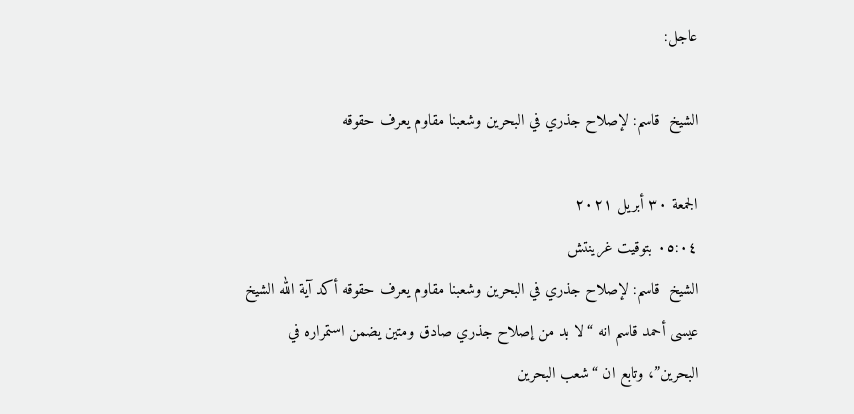عاجل:

الشيخ  قاسم: لإصلاح جذري في البحرين وشعبنا مقاوم يعرف حقوقه

الجمعة ٣٠ أبريل ٢٠٢١
٠٥:٠٤ بتوقيت غرينتش
الشيخ  قاسم: لإصلاح جذري في البحرين وشعبنا مقاوم يعرف حقوقه أكد آية الله الشيخ عيسى أحمد قاسم انه “لا بد من إصلاح جذري صادق ومتين يضمن استمراره في البحرين”، وتابع ان “شعب البحرين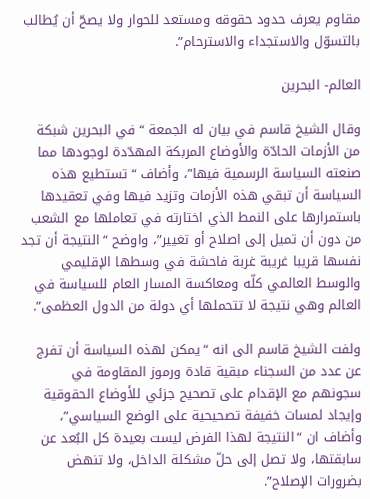مقاوم يعرف حدود حقوقه ومستعد للحوار ولا يصحّ أن يُطالب بالتسوّل والاستجداء والاسترحام”.

العالم- البحرين

وقال الشيخ قاسم في بيان له الجمعة “في البحرين شبكة من الأزمات الحادّة والأوضاع المربكة المهدّدة لوجودها مما صنعته السياسة الرسمية فيها”، وأضاف “تستطيع هذه السياسة أن تبقي هذه الأزمات وتزيد فيها وفي تعقيدها باستمرارها على النمط الذي اختارته في تعاملها مع الشعب من دون أن تميل إلى اصلاح أو تغيير”، واوضح “النتيجة أن تجد نفسها قريبا غريبة غربة فاحشة في وسطها الإقليمي والوسط العالمي كلّه ومعاكسة المسار العام للسياسة في العالم وهي نتيجة لا تتحملها أي دولة من الدول العظمى”.

ولفت الشيخ قاسم الى انه “يمكن لهذه السياسة أن تفرج عن عدد من السجناء مبقية قادة ورموز المقاومة في سجونهم مع الإقدام على تصحيح جزئي للأوضاع الحقوقية وإيجاد لمسات خفيفة تصحيحية على الوضع السياسي”، وأضاف ان “النتيجة لهذا الفرض ليست بعيدة كل البُعد عن سابقتها، ولا تصل إلى حلّ مشكلة الداخل، ولا تنهض بضرورات الإصلاح”.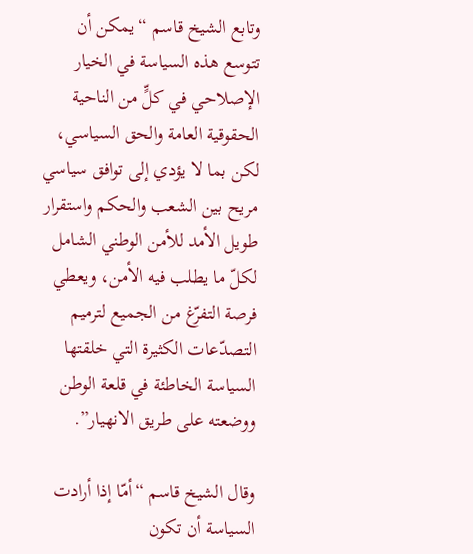وتابع الشيخ قاسم “يمكن أن تتوسع هذه السياسة في الخيار الإصلاحي في كلٍّ من الناحية الحقوقية العامة والحق السياسي، لكن بما لا يؤدي إلى توافق سياسي مريح بين الشعب والحكم واستقرار طويل الأمد للأمن الوطني الشامل لكلّ ما يطلب فيه الأمن، ويعطي فرصة التفرّغ من الجميع لترميم التصدّعات الكثيرة التي خلقتها السياسة الخاطئة في قلعة الوطن ووضعته على طريق الانهيار”.

وقال الشيخ قاسم “أمّا إذا أرادت السياسة أن تكون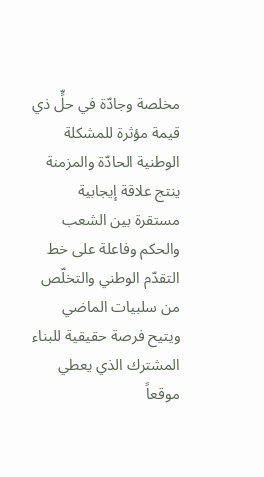مخلصة وجادّة في حلٍّ ذي قيمة مؤثرة للمشكلة الوطنية الحادّة والمزمنة ينتج علاقة إيجابية مستقرة بين الشعب والحكم وفاعلة على خط التقدّم الوطني والتخلّص من سلبيات الماضي ويتيح فرصة حقيقية للبناء المشترك الذي يعطي موقعاً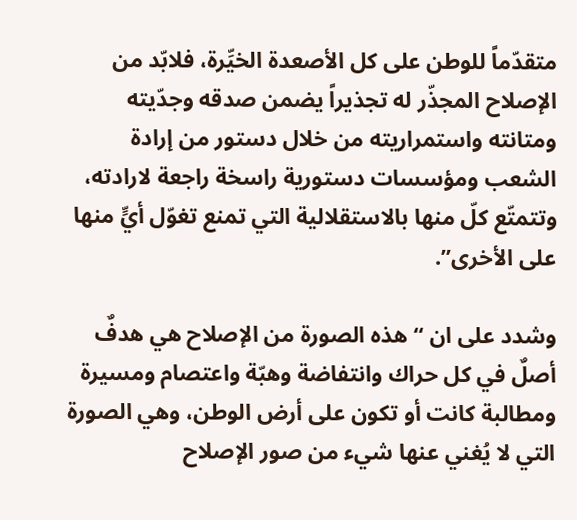متقدّماً للوطن على كل الأصعدة الخيِّرة، فلابّد من الإصلاح المجذّر له تجذيراً يضمن صدقه وجدّيته ومتانته واستمراريته من خلال دستور من إرادة الشعب ومؤسسات دستورية راسخة راجعة لارادته، وتتمتّع كلّ منها بالاستقلالية التي تمنع تغوّل أيٍّ منها على الأخرى”.

وشدد على ان “هذه الصورة من الإصلاح هي هدفٌ أصلٌ في كل حراك وانتفاضة وهبّة واعتصام ومسيرة ومطالبة كانت أو تكون على أرض الوطن، وهي الصورة التي لا يُغني عنها شيء من صور الإصلاح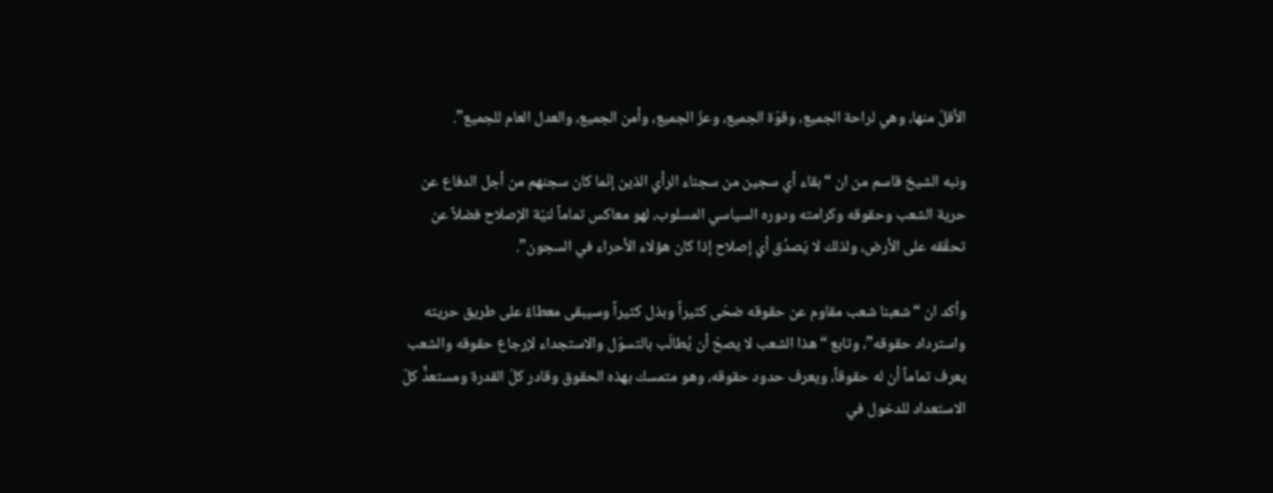الأقلّ منها، وهي لراحة الجميع، وقوّة الجميع، وعزّ الجميع، وأمن الجميع، والعدل العام للجميع”.

ونبه الشيخ قاسم من ان “بقاء أي سجين من سجناء الرأي الذين إنّما كان سجنهم من أجل الدفاع عن حرية الشعب وحقوقه وكرامته ودوره السياسي المسلوب، لهو معاكس تماماً لنيّة الإصلاح فضلاً عن تحقّقه على الأرض، ولذلك لا يَصدُق أي إصلاح إذا كان هؤلاء الأحراء في السجون”.

وأكد ان “شعبنا شعب مقاوم عن حقوقه ضحّى كثيراً وبذل كثيراً وسيبقى معطاءً على طريق حريته واسترداد حقوقه”، وتابع “هذا الشعب لا يصحّ أن يُطالَب بالتسوّل والاستجداء لإرجاع حقوقه والشعب يعرف تماماً أن له حقوقاً، ويعرف حدود حقوقه، وهو متمسك بهذه الحقوق وقادر كلّ القدرة ومستعدٌّ كلّ الاستعداد للدخول في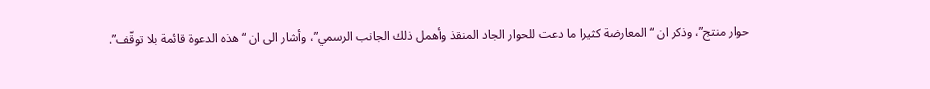حوار منتج”، وذكر ان “المعارضة كثيرا ما دعت للحوار الجاد المنقذ وأهمل ذلك الجانب الرسمي”، وأشار الى ان “هذه الدعوة قائمة بلا توقّف”.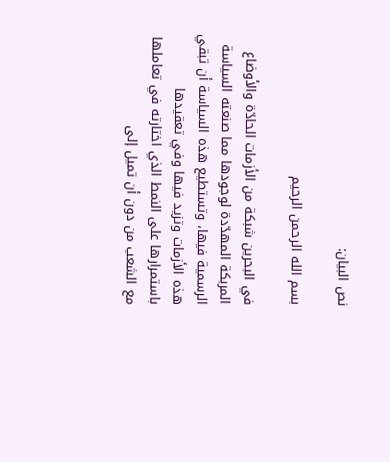نص البيان:

بسم الله الرحمن الرحيم

في البحرين شبكة من الأزمات الحادّة والأوضاع المربكة المهدّدة لوجودها مما صنعته السياسة الرسمية فيها، وتستطيع هذه السياسة أن تبقي هذه الأزمات وتزيد فيها وفي تعقيدها باستمرارها على النمط الذي اختارته في تعاملها مع الشعب من دون أن تميل إلى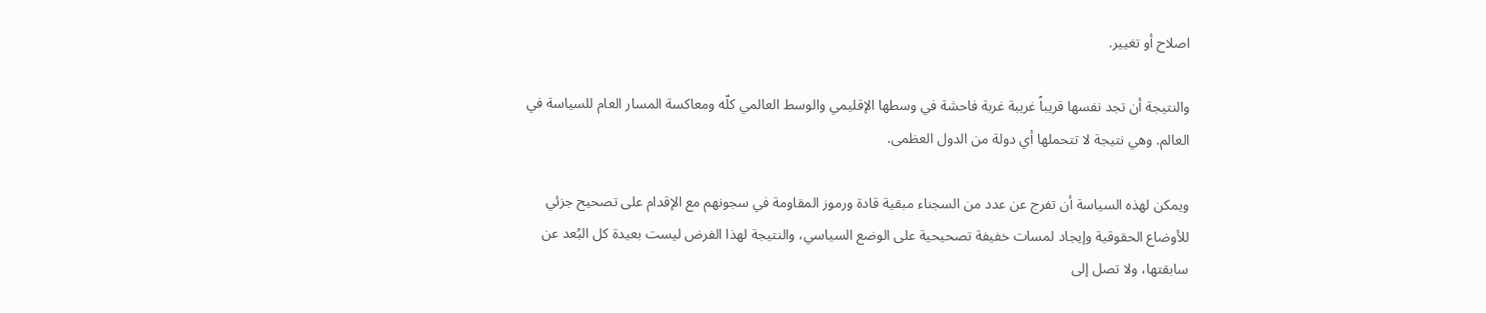اصلاح أو تغيير.

والنتيجة أن تجد نفسها قريباً غريبة غربة فاحشة في وسطها الإقليمي والوسط العالمي كلّه ومعاكسة المسار العام للسياسة في العالم. وهي نتيجة لا تتحملها أي دولة من الدول العظمى.

ويمكن لهذه السياسة أن تفرج عن عدد من السجناء مبقية قادة ورموز المقاومة في سجونهم مع الإقدام على تصحيح جزئي للأوضاع الحقوقية وإيجاد لمسات خفيفة تصحيحية على الوضع السياسي، والنتيجة لهذا الفرض ليست بعيدة كل البُعد عن سابقتها، ولا تصل إلى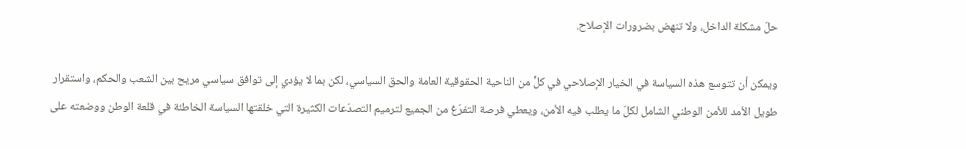حلّ مشكلة الداخل، ولا تنهض بضرورات الإصلاح.

ويمكن أن تتوسع هذه السياسة في الخيار الإصلاحي في كلٍّ من الناحية الحقوقية العامة والحق السياسي، لكن بما لا يؤدي إلى توافق سياسي مريح بين الشعب والحكم، واستقرار طويل الأمد للأمن الوطني الشامل لكلّ ما يطلب فيه الأمن، ويعطي فرصة التفرّغ من الجميع لترميم التصدّعات الكثيرة التي خلقتها السياسة الخاطئة في قلعة الوطن ووضعته على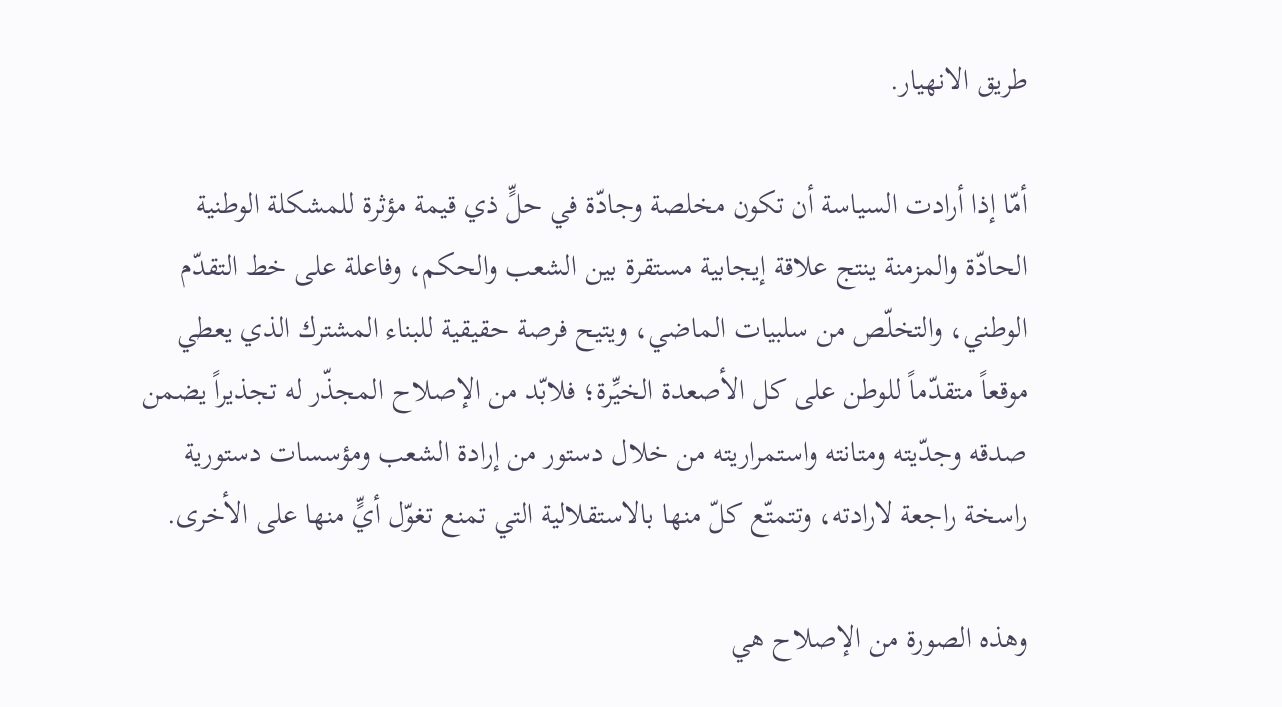طريق الانهيار.

أمّا إذا أرادت السياسة أن تكون مخلصة وجادّة في حلٍّ ذي قيمة مؤثرة للمشكلة الوطنية الحادّة والمزمنة ينتج علاقة إيجابية مستقرة بين الشعب والحكم، وفاعلة على خط التقدّم الوطني، والتخلّص من سلبيات الماضي، ويتيح فرصة حقيقية للبناء المشترك الذي يعطي موقعاً متقدّماً للوطن على كل الأصعدة الخيِّرة؛ فلابّد من الإصلاح المجذّر له تجذيراً يضمن صدقه وجدّيته ومتانته واستمراريته من خلال دستور من إرادة الشعب ومؤسسات دستورية راسخة راجعة لارادته، وتتمتّع كلّ منها بالاستقلالية التي تمنع تغوّل أيٍّ منها على الأخرى.

وهذه الصورة من الإصلاح هي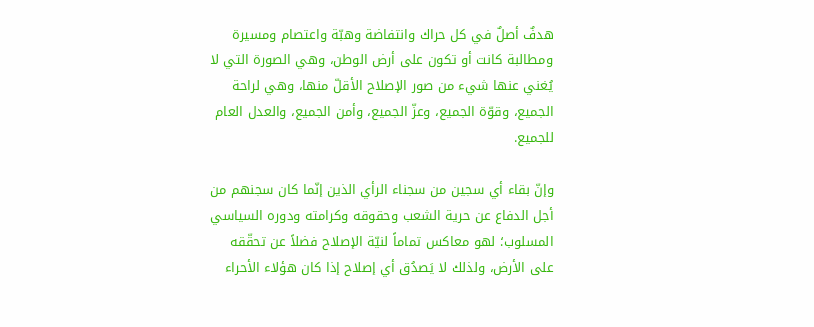هدفٌ أصلٌ في كل حراك وانتفاضة وهبّة واعتصام ومسيرة ومطالبة كانت أو تكون على أرض الوطن، وهي الصورة التي لا يُغني عنها شيء من صور الإصلاح الأقلّ منها، وهي لراحة الجميع، وقوّة الجميع، وعزّ الجميع، وأمن الجميع، والعدل العام للجميع.

وإنّ بقاء أي سجين من سجناء الرأي الذين إنّما كان سجنهم من أجل الدفاع عن حرية الشعب وحقوقه وكرامته ودوره السياسي المسلوب؛ لهو معاكس تماماً لنيّة الإصلاح فضلاً عن تحقّقه على الأرض، ولذلك لا يَصدُق أي إصلاح إذا كان هؤلاء الأحراء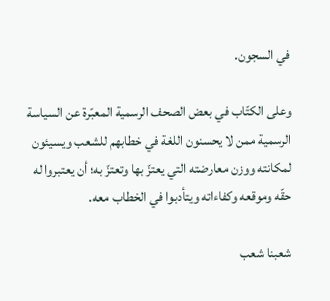في السجون.

وعلى الكتّاب في بعض الصحف الرسمية المعبّرة عن السياسة الرسمية ممن لا يحسنون اللغة في خطابهم للشعب ويسيئون لمكانته ووزن معارضته التي يعتزّ بها وتعتزّ به؛ أن يعتبروا له حقّه وموقعه وكفاءاته ويتأدبوا في الخطاب معه.

شعبنا شعب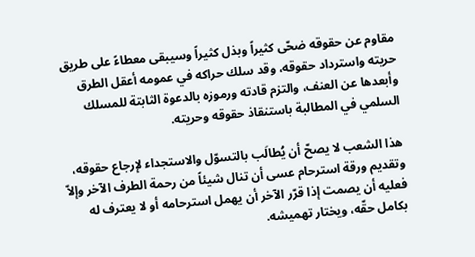مقاوم عن حقوقه ضحّى كثيراً وبذل كثيراً وسيبقى معطاءً على طريق حريته واسترداد حقوقه، وقد سلك حراكه في عمومه أعقل الطرق وأبعدها عن العنف، والتزم قادته ورموزه بالدعوة الثابتة للمسلك السلمي في المطالبة باستنقاذ حقوقه وحريته.

هذا الشعب لا يصحّ أن يُطالَب بالتسوّل والاستجداء لإرجاع حقوقه، وتقديم ورقة استرحام عسى أن تنال شيئاً من رحمة الطرف الآخر وإلاّ فعليه أن يصمت إذا قرّر الآخر أن يهمل استرحامه أو لا يعترف له بكامل حقّه، ويختار تهميشه.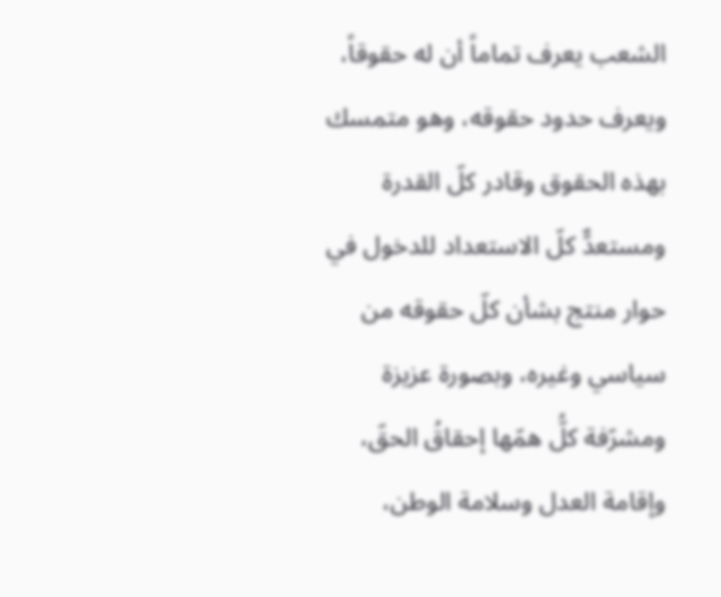الشعب يعرف تماماً أن له حقوقاً، ويعرف حدود حقوقه، وهو متمسك بهذه الحقوق وقادر كلّ القدرة ومستعدٌّ كلّ الاستعداد للدخول في حوار منتج بشأن كلّ حقوقه من سياسي وغيره، وبصورة عزيزة ومشرّفة كلُّ همّها إحقاقُ الحقّ، وإقامة العدل وسلامة الوطن،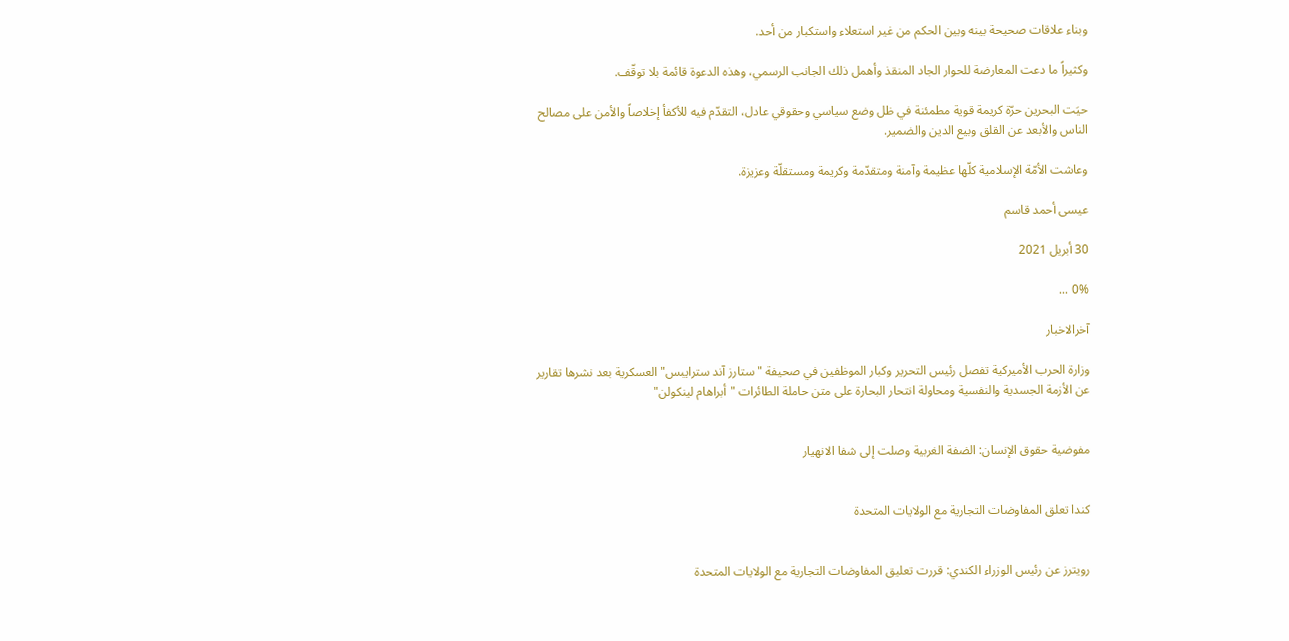وبناء علاقات صحيحة بينه وبين الحكم من غير استعلاء واستكبار من أحد.

وكثيراً ما دعت المعارضة للحوار الجاد المنقذ وأهمل ذلك الجانب الرسمي، وهذه الدعوة قائمة بلا توقّف.

حيَت البحرين حرّة كريمة قوية مطمئنة في ظل وضع سياسي وحقوقي عادل، التقدّم فيه للأكفأ إخلاصاً والأمن على مصالح الناس والأبعد عن القلق وبيع الدين والضمير.

وعاشت الأمّة الإسلامية كلّها عظيمة وآمنة ومتقدّمة وكريمة ومستقلّة وعزيزة.

عيسى أحمد قاسم

30 أبريل 2021

0% ...

آخرالاخبار

وزارة الحرب الأميركية تفصل رئيس التحرير وكبار الموظفين في صحيفة "ستارز آند سترايبس" العسكرية بعد نشرها تقارير عن الأزمة الجسدية والنفسية ومحاولة انتحار البحارة على متن حاملة الطائرات "أبراهام لينكولن"


مفوضية حقوق الإنسان: الضفة الغربية وصلت إلى شفا الانهيار


كندا تعلق المفاوضات التجارية مع الولايات المتحدة


رويترز عن رئيس الوزراء الكندي: قررت تعليق المفاوضات التجارية مع الولايات المتحدة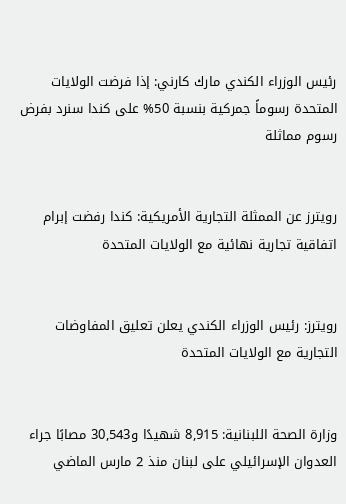رئيس الوزراء الكندي مارك كارني: إذا فرضت الولايات المتحدة رسوماً جمركية بنسبة 50% على كندا سنرد بفرض رسوم مماثلة


رويترز عن الممثلة التجارية الأمريكية: كندا رفضت إبرام اتفاقية تجارية نهائية مع الولايات المتحدة


رويترز: رئيس الوزراء الكندي يعلن تعليق المفاوضات التجارية مع الولايات المتحدة


وزارة الصحة اللبنانية: 8,915 شهيدًا و30,543 مصابًا جراء العدوان الإسرائيلي على لبنان منذ 2 مارس الماضي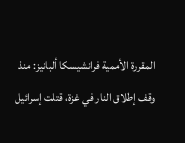المقررة الأممية فرانشيسكا ألبانيز: منذ وقف إطلاق النار في غزة، قتلت إسرائيل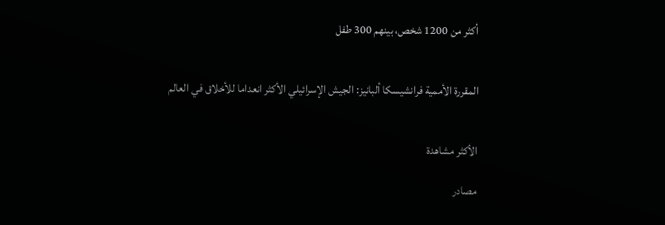أكثر من 1200 شخص، بينهم 300 طفل


المقررة الأممية فرانشيسكا ألبانيز: الجيش الإسرائيلي الأكثر انعداما للأخلاق في العالم


الأكثر مشاهدة

مصادر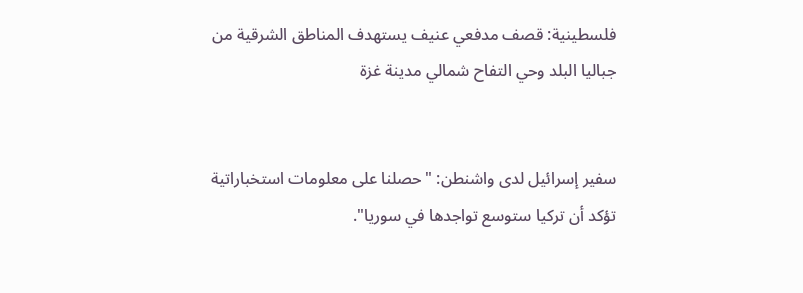فلسطينية: قصف مدفعي عنيف يستهدف المناطق الشرقية من جباليا البلد وحي التفاح شمالي مدينة غزة


سفير إسرائيل لدى واشنطن: "حصلنا على معلومات استخباراتية تؤكد أن تركيا ستوسع تواجدها في سوريا".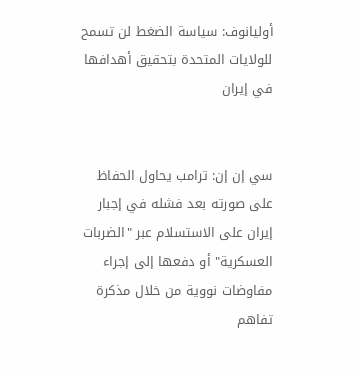أوليانوف: سياسة الضغط لن تسمح للولايات المتحدة بتحقيق أهدافها في إيران


سي إن إن: ترامب يحاول الحفاظ على صورته بعد فشله في إجبار إيران على الاستسلام عبر "الضربات العسكرية" أو دفعها إلى إجراء مفاوضات نووية من خلال مذكرة تفاهم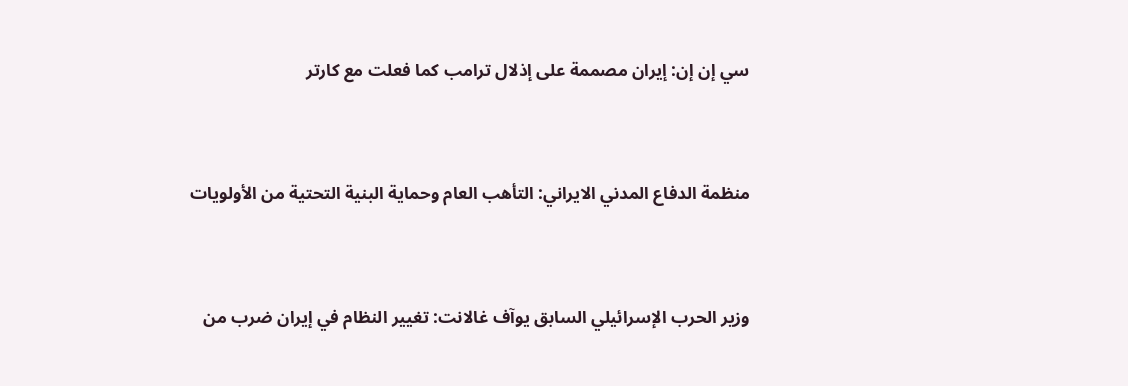سي إن إن: إيران مصممة على إذلال ترامب كما فعلت مع كارتر


منظمة الدفاع المدني الايراني: التأهب العام وحماية البنية التحتية من الأولويات


وزير الحرب الإسرائيلي السابق يوآف غالانت: تغيير النظام في إيران ضرب من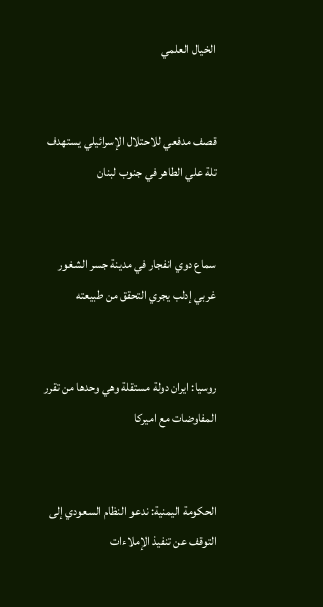الخيال العلمي


قصف مدفعي للاحتلال الإسرائيلي يستهدف تلة علي الطاهر في جنوب لبنان


سماع دوي انفجار في مدينة جسر الشغور غربي إدلب يجري التحقق من طبيعته


روسیا: ايران دولة مستقلة وهي وحدها من تقرر المفاوضات مع اميركا


الحكومة اليمنية: ندعو النظام السعودي إلى التوقف عن تنفيذ الإملاءات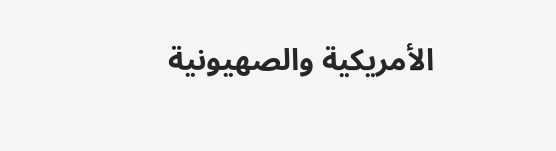الأمريكية والصهيونية